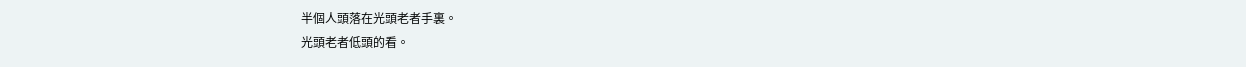半個人頭落在光頭老者手裏。
光頭老者低頭的看。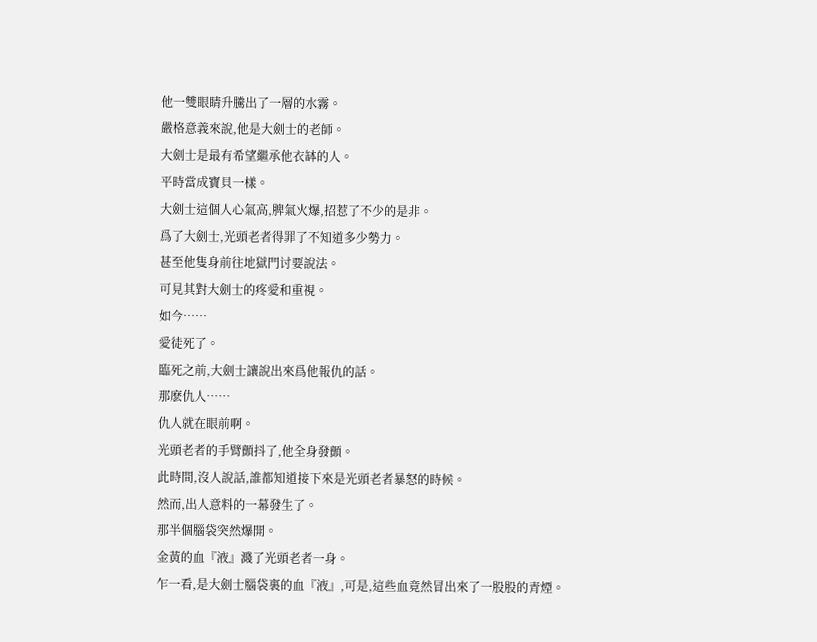他一雙眼睛升騰出了一層的水霧。
嚴格意義來說,他是大劍士的老師。
大劍士是最有希望繼承他衣缽的人。
平時當成寶貝一樣。
大劍士這個人心氣高,脾氣火爆,招惹了不少的是非。
爲了大劍士,光頭老者得罪了不知道多少勢力。
甚至他隻身前往地獄門讨要說法。
可見其對大劍士的疼愛和重視。
如今……
愛徒死了。
臨死之前,大劍士讓說出來爲他報仇的話。
那麽仇人……
仇人就在眼前啊。
光頭老者的手臂顫抖了,他全身發顫。
此時間,沒人說話,誰都知道接下來是光頭老者暴怒的時候。
然而,出人意料的一幕發生了。
那半個腦袋突然爆開。
金黃的血『液』濺了光頭老者一身。
乍一看,是大劍士腦袋裏的血『液』,可是,這些血竟然冒出來了一股股的青煙。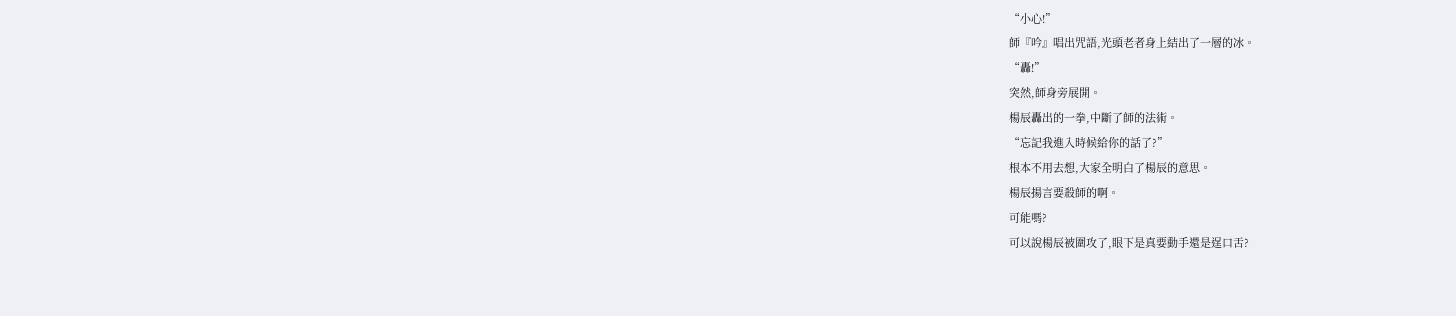“小心!”
師『吟』唱出咒語,光頭老者身上結出了一層的冰。
“轟!”
突然,師身旁展開。
楊辰轟出的一拳,中斷了師的法術。
“忘記我進入時候給你的話了?”
根本不用去想,大家全明白了楊辰的意思。
楊辰揚言要殺師的啊。
可能嗎?
可以說楊辰被圍攻了,眼下是真要動手還是逞口舌?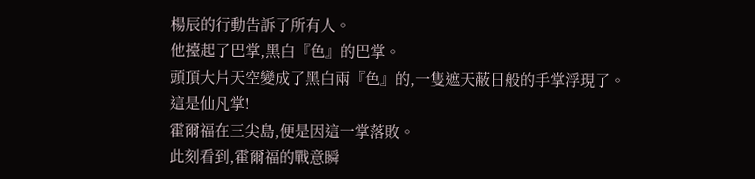楊辰的行動告訴了所有人。
他擡起了巴掌,黑白『色』的巴掌。
頭頂大片天空變成了黑白兩『色』的,一隻遮天蔽日般的手掌浮現了。
這是仙凡掌!
霍爾福在三尖島,便是因這一掌落敗。
此刻看到,霍爾福的戰意瞬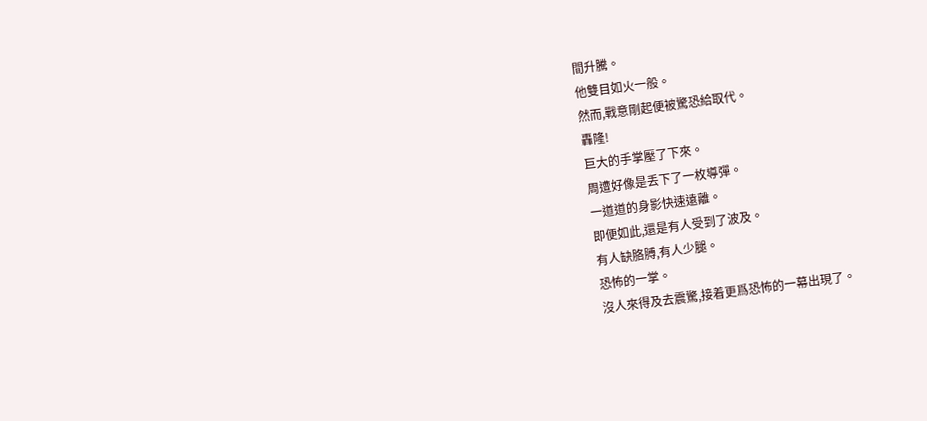間升騰。
他雙目如火一般。
然而,戰意剛起便被驚恐給取代。
轟隆!
巨大的手掌壓了下來。
周遭好像是丢下了一枚導彈。
一道道的身影快速遠離。
即便如此,還是有人受到了波及。
有人缺胳膊,有人少腿。
恐怖的一掌。
沒人來得及去震驚,接着更爲恐怖的一幕出現了。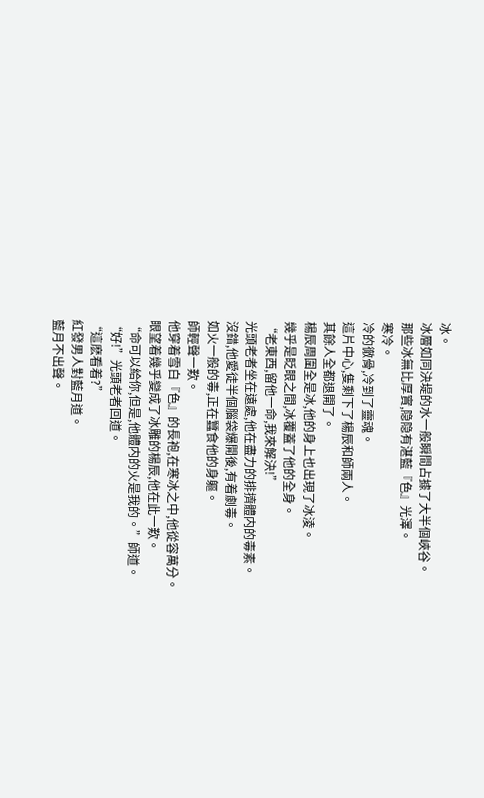冰。
冰層如同決堤的水一般瞬間占據了大半個峽谷。
那些冰無比厚實,隐隐有湛藍『色』光澤。
寒冷。
冷的徹骨,冷到了靈魂。
這片中心,隻剩下了楊辰和師兩人。
其餘人全都退開了。
楊辰周圍全是冰,他的身上也出現了冰淩。
幾乎是眨眼之間,冰覆蓋了他的全身。
“老東西,留他一命,我來解決!”
光頭老者坐在遠處,他在盡力的排擠體内的毒素。
沒錯,他愛徒半個腦袋爆開後,有着劇毒。
如火一般的毒,正在蠶食他的身軀。
師輕聲一歎。
他穿着雪白『色』的長袍,在寒冰之中,他從容萬分。
眼望着幾乎變成了冰雕的楊辰,他在此一歎。
“命可以給你,但是,他體内的火是我的。”師道。
“好!”光頭老者回道。
“這麽看着?”
紅發男人對藍月道。
藍月不出聲。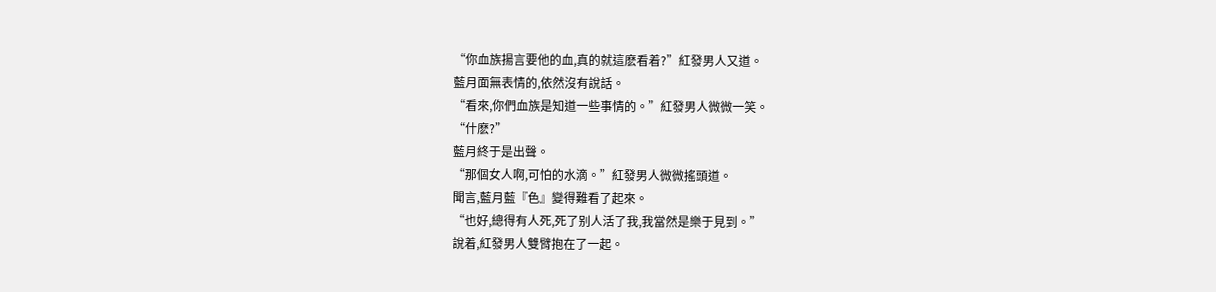“你血族揚言要他的血,真的就這麽看着?”紅發男人又道。
藍月面無表情的,依然沒有說話。
“看來,你們血族是知道一些事情的。”紅發男人微微一笑。
“什麽?”
藍月終于是出聲。
“那個女人啊,可怕的水滴。”紅發男人微微搖頭道。
聞言,藍月藍『色』變得難看了起來。
“也好,總得有人死,死了别人活了我,我當然是樂于見到。”
說着,紅發男人雙臂抱在了一起。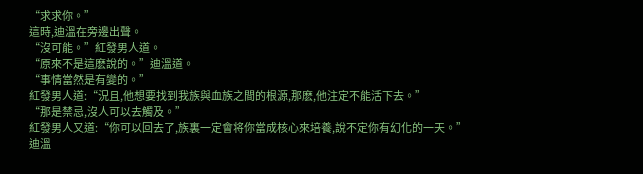“求求你。”
這時,迪溫在旁邊出聲。
“沒可能。”紅發男人道。
“原來不是這麽說的。”迪溫道。
“事情當然是有變的。”
紅發男人道:“況且,他想要找到我族與血族之間的根源,那麽,他注定不能活下去。”
“那是禁忌,沒人可以去觸及。”
紅發男人又道:“你可以回去了,族裏一定會将你當成核心來培養,說不定你有幻化的一天。”
迪溫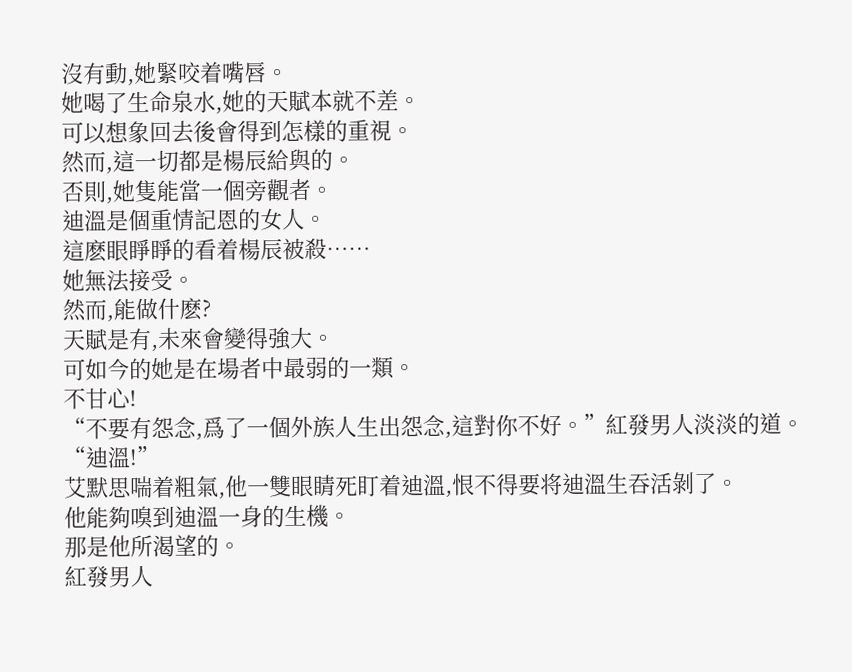沒有動,她緊咬着嘴唇。
她喝了生命泉水,她的天賦本就不差。
可以想象回去後會得到怎樣的重視。
然而,這一切都是楊辰給與的。
否則,她隻能當一個旁觀者。
迪溫是個重情記恩的女人。
這麽眼睜睜的看着楊辰被殺……
她無法接受。
然而,能做什麽?
天賦是有,未來會變得強大。
可如今的她是在場者中最弱的一類。
不甘心!
“不要有怨念,爲了一個外族人生出怨念,這對你不好。”紅發男人淡淡的道。
“迪溫!”
艾默思喘着粗氣,他一雙眼睛死盯着迪溫,恨不得要将迪溫生吞活剝了。
他能夠嗅到迪溫一身的生機。
那是他所渴望的。
紅發男人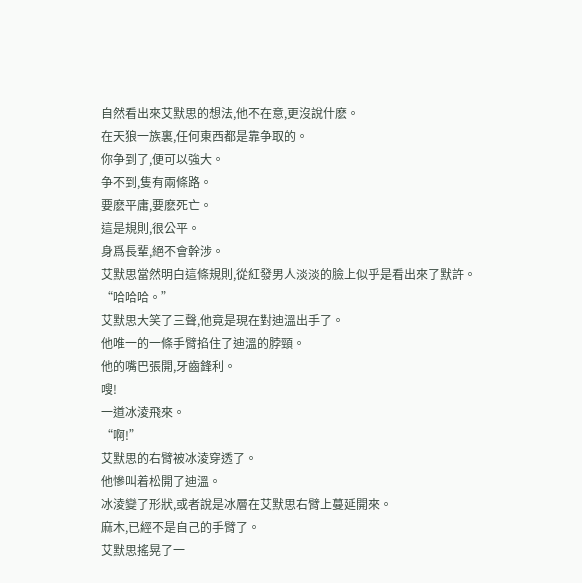自然看出來艾默思的想法,他不在意,更沒說什麽。
在天狼一族裏,任何東西都是靠争取的。
你争到了,便可以強大。
争不到,隻有兩條路。
要麽平庸,要麽死亡。
這是規則,很公平。
身爲長輩,絕不會幹涉。
艾默思當然明白這條規則,從紅發男人淡淡的臉上似乎是看出來了默許。
“哈哈哈。”
艾默思大笑了三聲,他竟是現在對迪溫出手了。
他唯一的一條手臂掐住了迪溫的脖頸。
他的嘴巴張開,牙齒鋒利。
嗖!
一道冰淩飛來。
“啊!”
艾默思的右臂被冰淩穿透了。
他慘叫着松開了迪溫。
冰淩變了形狀,或者說是冰層在艾默思右臂上蔓延開來。
麻木,已經不是自己的手臂了。
艾默思搖晃了一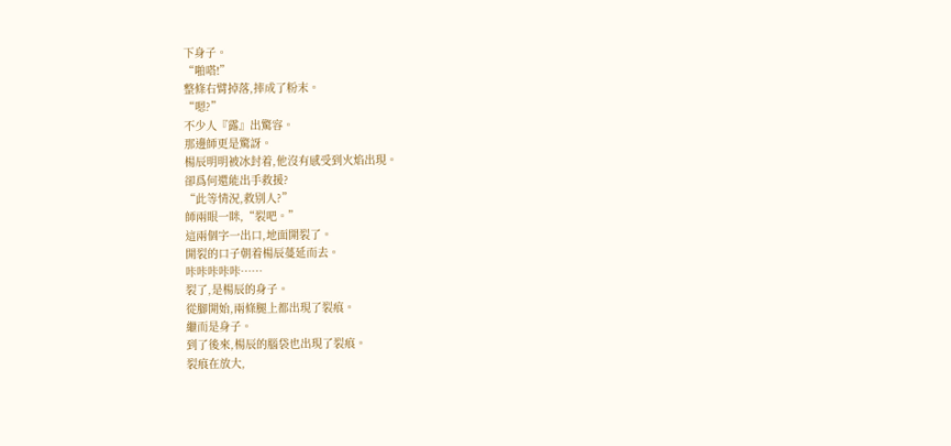下身子。
“啪嗒!”
整條右臂掉落,摔成了粉末。
“嗯?”
不少人『露』出驚容。
那邊師更是驚訝。
楊辰明明被冰封着,他沒有感受到火焰出現。
卻爲何還能出手救援?
“此等情況,救别人?”
師兩眼一眯,“裂吧。”
這兩個字一出口,地面開裂了。
開裂的口子朝着楊辰蔓延而去。
咔咔咔咔咔……
裂了,是楊辰的身子。
從腳開始,兩條腿上都出現了裂痕。
繼而是身子。
到了後來,楊辰的腦袋也出現了裂痕。
裂痕在放大,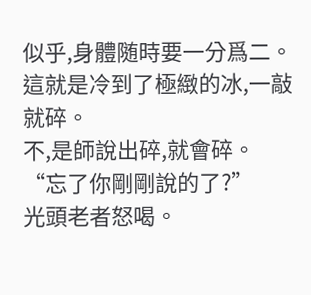似乎,身體随時要一分爲二。
這就是冷到了極緻的冰,一敲就碎。
不,是師說出碎,就會碎。
“忘了你剛剛說的了?”
光頭老者怒喝。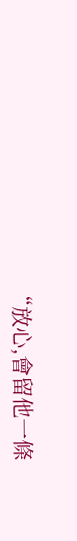“放心,會留他一條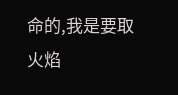命的,我是要取火焰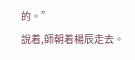的。”
說着,師朝着楊辰走去。